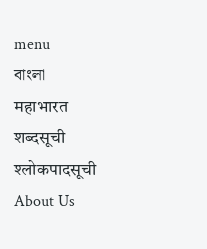menu
বাংলা
महाभारत
शब्दसूची
श्लोकपादसूची
About Us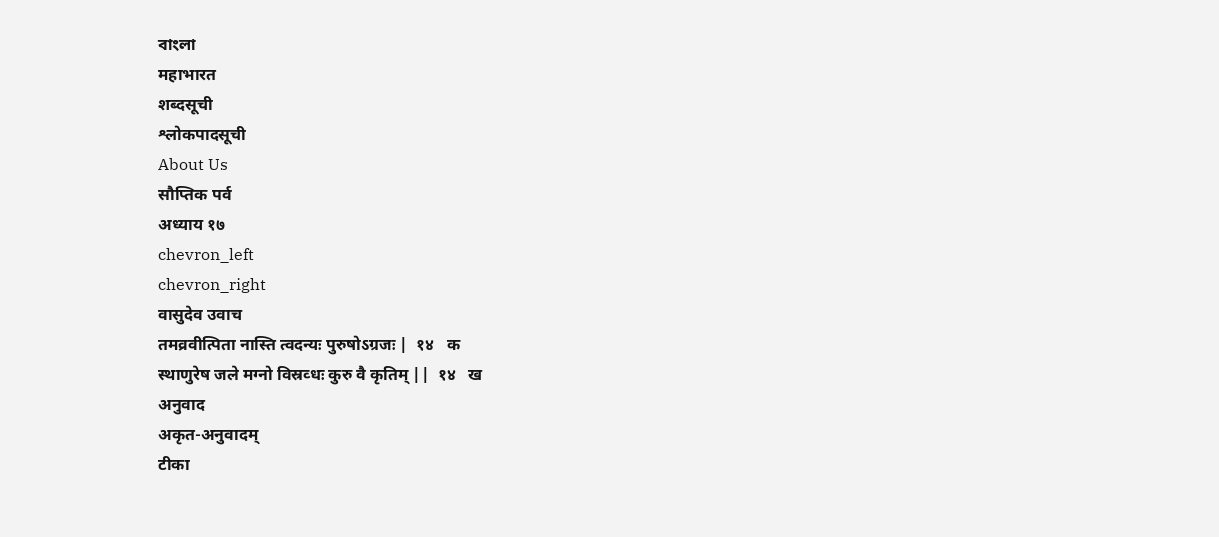বাংলা
महाभारत
शब्दसूची
श्लोकपादसूची
About Us
सौप्तिक पर्व
अध्याय १७
chevron_left
chevron_right
वासुदेव उवाच
तमव्रवीत्पिता नास्ति त्वदन्यः पुरुषोऽग्रजः |  १४   क
स्थाणुरेष जले मग्नो विस्रव्धः कुरु वै कृतिम् ||  १४   ख
अनुवाद
अकृत-अनुवादम्
टीका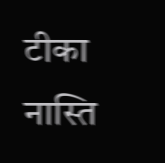टीका नास्ति